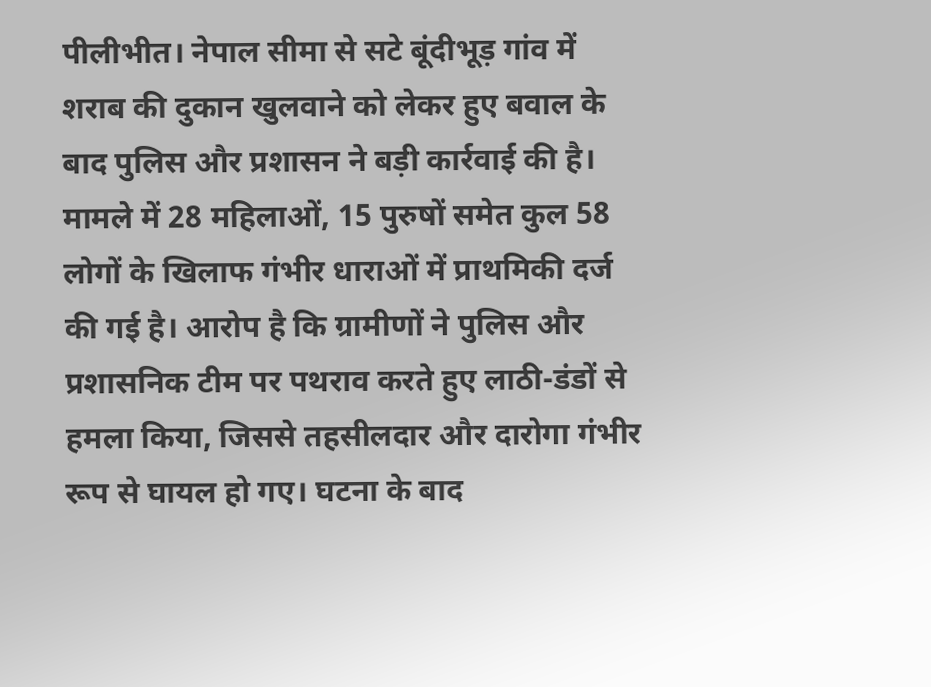पीलीभीत। नेपाल सीमा से सटे बूंदीभूड़ गांव में शराब की दुकान खुलवाने को लेकर हुए बवाल के बाद पुलिस और प्रशासन ने बड़ी कार्रवाई की है। मामले में 28 महिलाओं, 15 पुरुषों समेत कुल 58 लोगों के खिलाफ गंभीर धाराओं में प्राथमिकी दर्ज की गई है। आरोप है कि ग्रामीणों ने पुलिस और प्रशासनिक टीम पर पथराव करते हुए लाठी-डंडों से हमला किया, जिससे तहसीलदार और दारोगा गंभीर रूप से घायल हो गए। घटना के बाद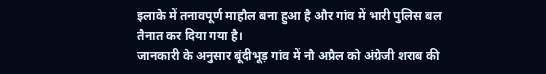इलाके में तनावपूर्ण माहौल बना हुआ है और गांव में भारी पुलिस बल तैनात कर दिया गया है।
जानकारी के अनुसार बूंदीभूड़ गांव में नौ अप्रैल को अंग्रेजी शराब की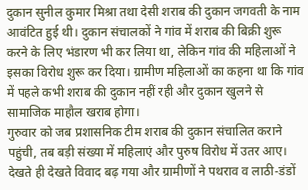दुकान सुनील कुमार मिश्रा तथा देसी शराब की दुकान जगवती के नाम आवंटित हुई थी। दुकान संचालकों ने गांव में शराब की बिक्री शुरू करने के लिए भंडारण भी कर लिया था, लेकिन गांव की महिलाओं ने इसका विरोध शुरू कर दिया। ग्रामीण महिलाओं का कहना था कि गांव में पहले कभी शराब की दुकान नहीं रही और दुकान खुलने से सामाजिक माहौल खराब होगा।
गुरुवार को जब प्रशासनिक टीम शराब की दुकान संचालित कराने पहुंची, तब बड़ी संख्या में महिलाएं और पुरुष विरोध में उतर आए। देखते ही देखते विवाद बढ़ गया और ग्रामीणों ने पथराव व लाठी-डंडों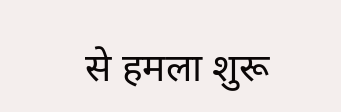से हमला शुरू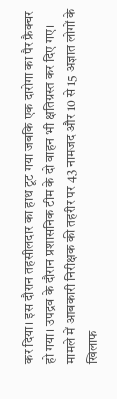कर दिया। इस दौरान तहसीलदार का हाथ टूट गया जबकि एक दारोगा का पैर फ्रैक्चर हो गया। उपद्रव के दौरान प्रशासनिक टीम के दो वाहन भी क्षतिग्रस्त कर दिए गए।
मामले में आबकारी निरीक्षक की तहरीर पर 43 नामजद और 10 से 15 अज्ञात लोगों के खिलाफ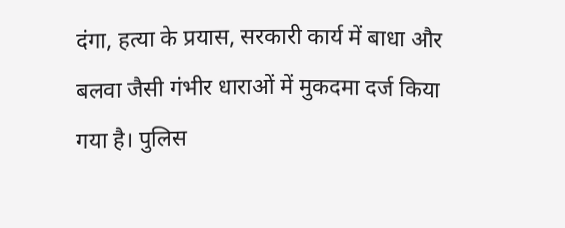दंगा, हत्या के प्रयास, सरकारी कार्य में बाधा और बलवा जैसी गंभीर धाराओं में मुकदमा दर्ज किया गया है। पुलिस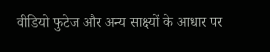वीडियो फुटेज और अन्य साक्ष्यों के आधार पर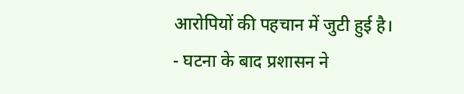आरोपियों की पहचान में जुटी हुई है।
- घटना के बाद प्रशासन ने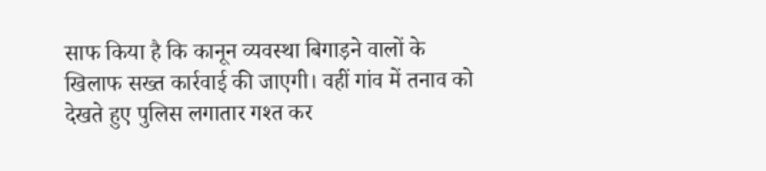साफ किया है कि कानून व्यवस्था बिगाड़ने वालों के खिलाफ सख्त कार्रवाई की जाएगी। वहीं गांव में तनाव को देखते हुए पुलिस लगातार गश्त कर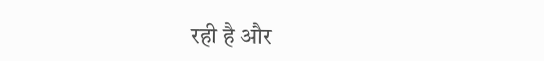रही है और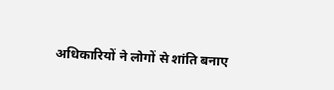अधिकारियों ने लोगों से शांति बनाए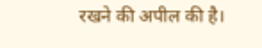रखने की अपील की है।